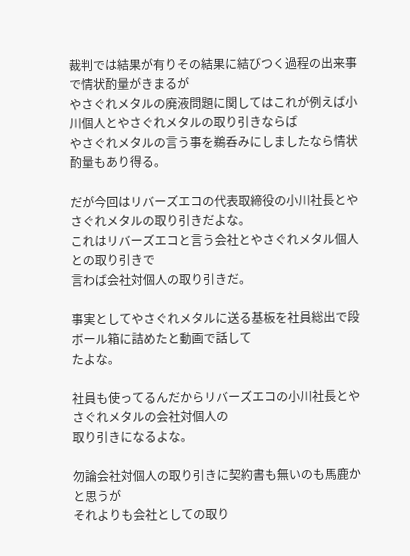裁判では結果が有りその結果に結びつく過程の出来事で情状酌量がきまるが
やさぐれメタルの廃液問題に関してはこれが例えば小川個人とやさぐれメタルの取り引きならば
やさぐれメタルの言う事を鵜呑みにしましたなら情状酌量もあり得る。

だが今回はリバーズエコの代表取締役の小川社長とやさぐれメタルの取り引きだよな。
これはリバーズエコと言う会社とやさぐれメタル個人との取り引きで
言わば会社対個人の取り引きだ。

事実としてやさぐれメタルに送る基板を社員総出で段ボール箱に詰めたと動画で話して
たよな。

社員も使ってるんだからリバーズエコの小川社長とやさぐれメタルの会社対個人の
取り引きになるよな。

勿論会社対個人の取り引きに契約書も無いのも馬鹿かと思うが
それよりも会社としての取り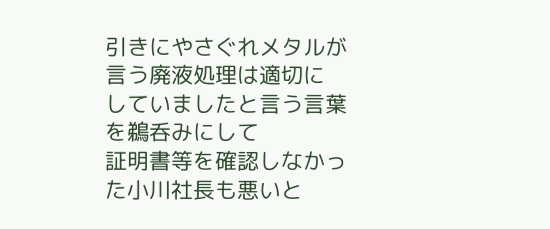引きにやさぐれメタルが言う廃液処理は適切に
していましたと言う言葉を鵜呑みにして
証明書等を確認しなかった小川社長も悪いと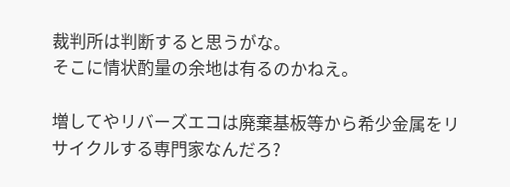裁判所は判断すると思うがな。
そこに情状酌量の余地は有るのかねえ。

増してやリバーズエコは廃棄基板等から希少金属をリサイクルする専門家なんだろ?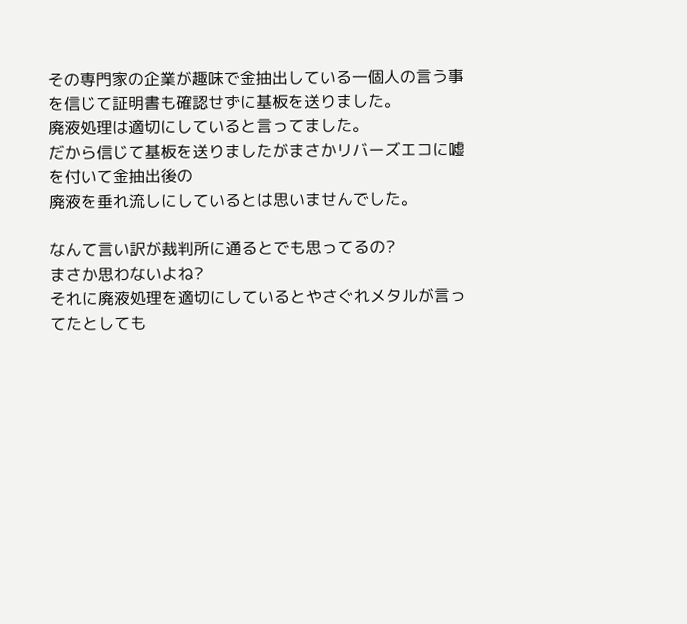その専門家の企業が趣味で金抽出している一個人の言う事を信じて証明書も確認せずに基板を送りました。
廃液処理は適切にしていると言ってました。
だから信じて基板を送りましたがまさかリバーズエコに嘘を付いて金抽出後の
廃液を垂れ流しにしているとは思いませんでした。

なんて言い訳が裁判所に通るとでも思ってるの?
まさか思わないよね?
それに廃液処理を適切にしているとやさぐれメタルが言ってたとしても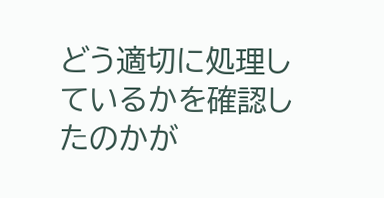どう適切に処理しているかを確認したのかが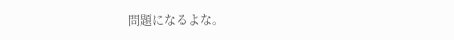問題になるよな。